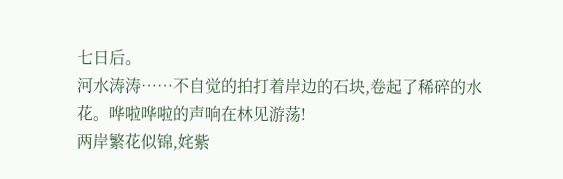七日后。
河水涛涛……不自觉的拍打着岸边的石块,卷起了稀碎的水花。哗啦哗啦的声响在林见游荡!
两岸繁花似锦,姹紫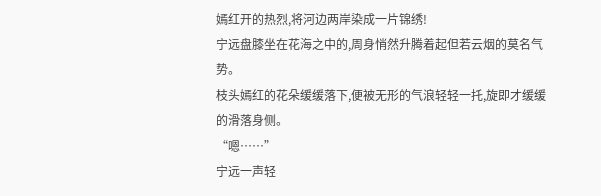嫣红开的热烈,将河边两岸染成一片锦绣!
宁远盘膝坐在花海之中的,周身悄然升腾着起但若云烟的莫名气势。
枝头嫣红的花朵缓缓落下,便被无形的气浪轻轻一托,旋即才缓缓的滑落身侧。
“嗯……”
宁远一声轻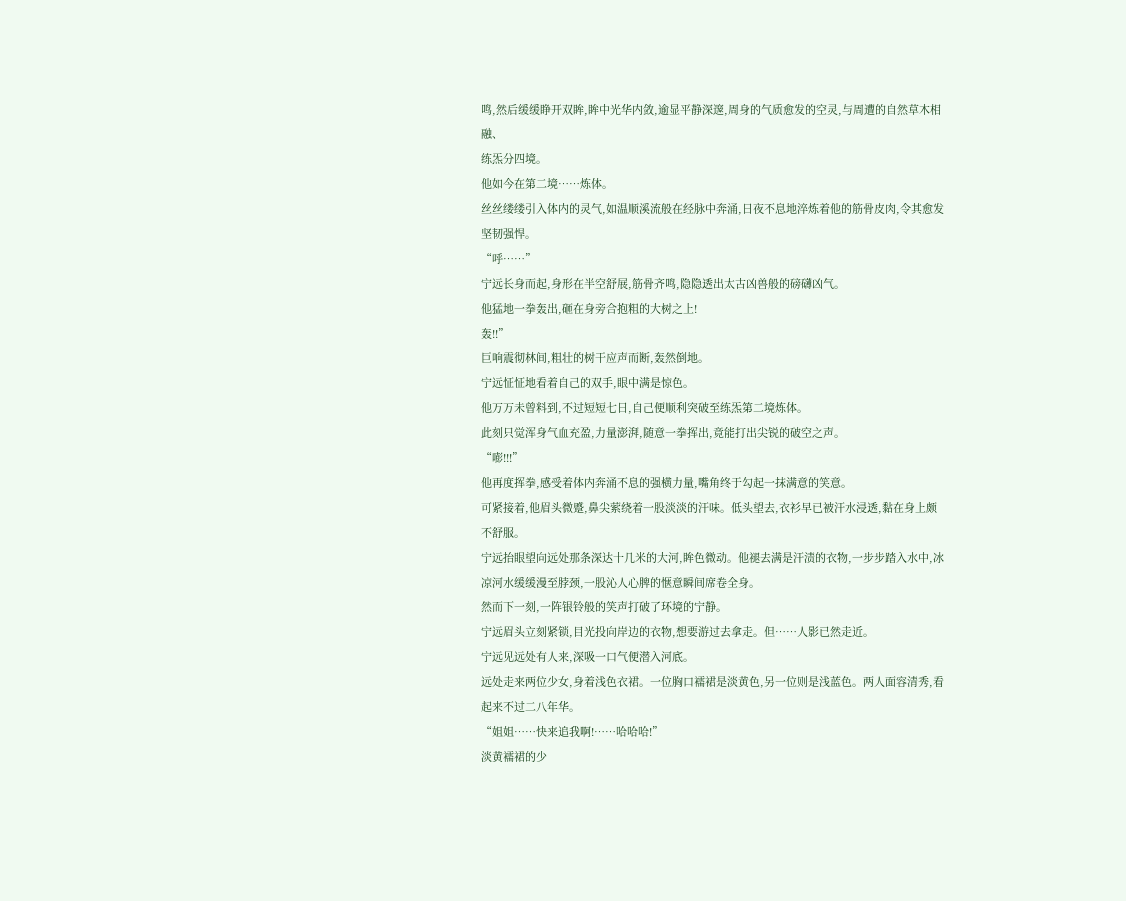鸣,然后缓缓睁开双眸,眸中光华内敛,逾显平静深邃,周身的气质愈发的空灵,与周遭的自然草木相融、
练炁分四境。
他如今在第二境……炼体。
丝丝缕缕引入体内的灵气,如温顺溪流般在经脉中奔涌,日夜不息地淬炼着他的筋骨皮肉,令其愈发坚韧强悍。
“呼……”
宁远长身而起,身形在半空舒展,筋骨齐鸣,隐隐透出太古凶兽般的磅礴凶气。
他猛地一拳轰出,砸在身旁合抱粗的大树之上!
轰!!”
巨响震彻林间,粗壮的树干应声而断,轰然倒地。
宁远怔怔地看着自己的双手,眼中满是惊色。
他万万未曾料到,不过短短七日,自己便顺利突破至练炁第二境炼体。
此刻只觉浑身气血充盈,力量澎湃,随意一拳挥出,竟能打出尖锐的破空之声。
“嘭!!!”
他再度挥拳,感受着体内奔涌不息的强横力量,嘴角终于勾起一抹满意的笑意。
可紧接着,他眉头微蹙,鼻尖萦绕着一股淡淡的汗味。低头望去,衣衫早已被汗水浸透,黏在身上颇不舒服。
宁远抬眼望向远处那条深达十几米的大河,眸色微动。他褪去满是汗渍的衣物,一步步踏入水中,冰凉河水缓缓漫至脖颈,一股沁人心脾的惬意瞬间席卷全身。
然而下一刻,一阵银铃般的笑声打破了环境的宁静。
宁远眉头立刻紧锁,目光投向岸边的衣物,想要游过去拿走。但……人影已然走近。
宁远见远处有人来,深吸一口气便潜入河底。
远处走来两位少女,身着浅色衣裙。一位胸口襦裙是淡黄色,另一位则是浅蓝色。两人面容清秀,看起来不过二八年华。
“姐姐……快来追我啊!……哈哈哈!”
淡黄襦裙的少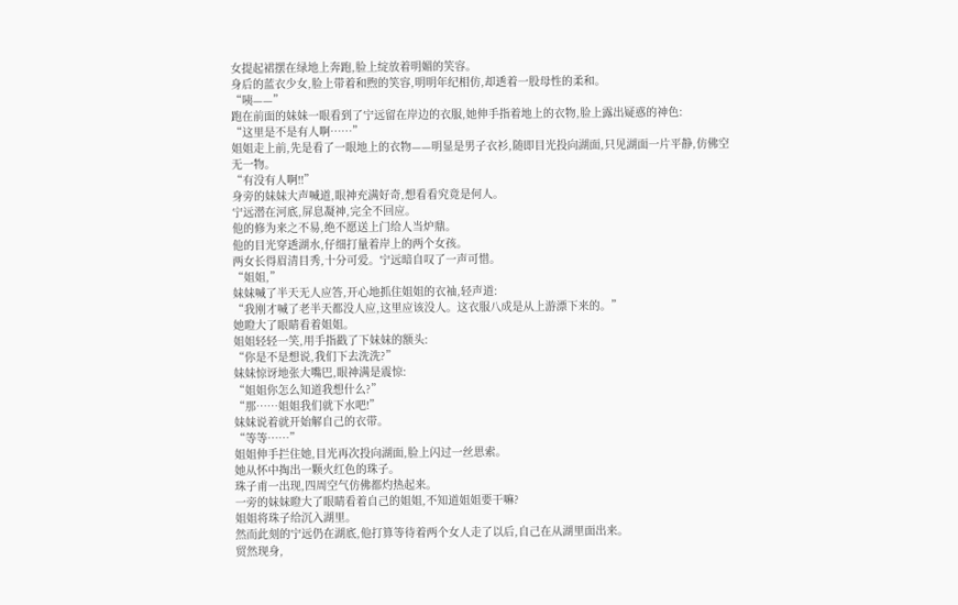女提起裙摆在绿地上奔跑,脸上绽放着明媚的笑容。
身后的蓝衣少女,脸上带着和煦的笑容,明明年纪相仿,却透着一股母性的柔和。
“咦——”
跑在前面的妹妹一眼看到了宁远留在岸边的衣服,她伸手指着地上的衣物,脸上露出疑惑的神色:
“这里是不是有人啊……”
姐姐走上前,先是看了一眼地上的衣物——明显是男子衣衫,随即目光投向湖面,只见湖面一片平静,仿佛空无一物。
“有没有人啊!!”
身旁的妹妹大声喊道,眼神充满好奇,想看看究竟是何人。
宁远潜在河底,屏息凝神,完全不回应。
他的修为来之不易,绝不愿送上门给人当炉鼎。
他的目光穿透湖水,仔细打量着岸上的两个女孩。
两女长得眉清目秀,十分可爱。宁远暗自叹了一声可惜。
“姐姐,”
妹妹喊了半天无人应答,开心地抓住姐姐的衣袖,轻声道:
“我刚才喊了老半天都没人应,这里应该没人。这衣服八成是从上游漂下来的。”
她瞪大了眼睛看着姐姐。
姐姐轻轻一笑,用手指戳了下妹妹的额头:
“你是不是想说,我们下去洗洗?”
妹妹惊讶地张大嘴巴,眼神满是震惊:
“姐姐你怎么知道我想什么?”
“那……姐姐我们就下水吧!”
妹妹说着就开始解自己的衣带。
“等等……”
姐姐伸手拦住她,目光再次投向湖面,脸上闪过一丝思索。
她从怀中掏出一颗火红色的珠子。
珠子甫一出现,四周空气仿佛都灼热起来。
一旁的妹妹瞪大了眼睛看着自己的姐姐,不知道姐姐要干嘛?
姐姐将珠子给沉入湖里。
然而此刻的宁远仍在湖底,他打算等待着两个女人走了以后,自己在从湖里面出来。
贸然现身,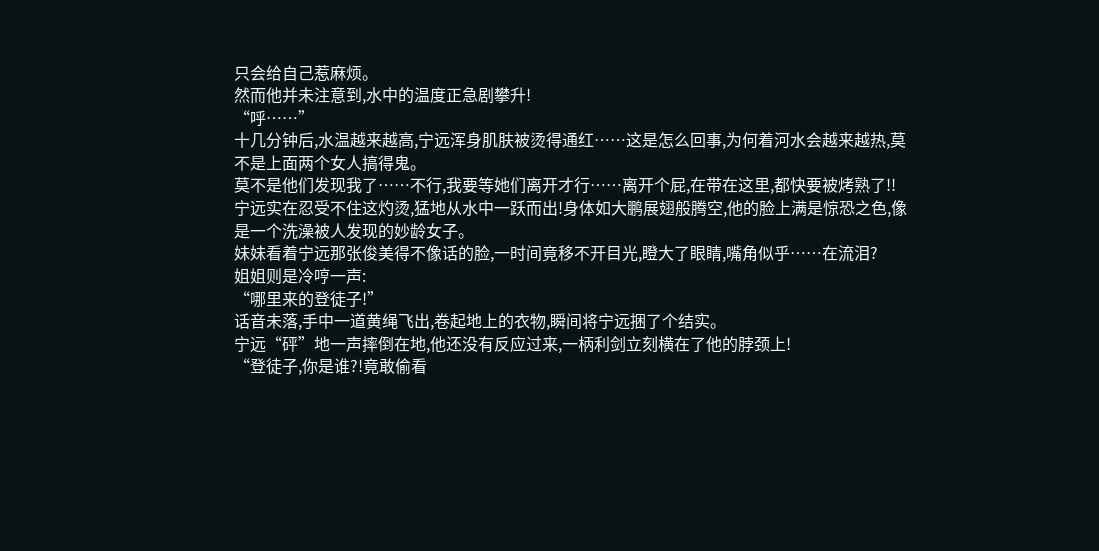只会给自己惹麻烦。
然而他并未注意到,水中的温度正急剧攀升!
“呼……”
十几分钟后,水温越来越高,宁远浑身肌肤被烫得通红……这是怎么回事,为何着河水会越来越热,莫不是上面两个女人搞得鬼。
莫不是他们发现我了……不行,我要等她们离开才行……离开个屁,在带在这里,都快要被烤熟了!!
宁远实在忍受不住这灼烫,猛地从水中一跃而出!身体如大鹏展翅般腾空,他的脸上满是惊恐之色,像是一个洗澡被人发现的妙龄女子。
妹妹看着宁远那张俊美得不像话的脸,一时间竟移不开目光,瞪大了眼睛,嘴角似乎……在流泪?
姐姐则是冷哼一声:
“哪里来的登徒子!”
话音未落,手中一道黄绳飞出,卷起地上的衣物,瞬间将宁远捆了个结实。
宁远“砰”地一声摔倒在地,他还没有反应过来,一柄利剑立刻横在了他的脖颈上!
“登徒子,你是谁?!竟敢偷看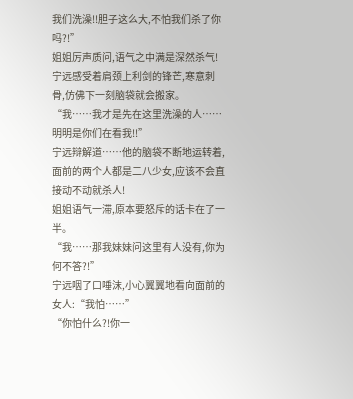我们洗澡!!胆子这么大,不怕我们杀了你吗?!”
姐姐厉声质问,语气之中满是深然杀气!
宁远感受着肩颈上利剑的锋芒,寒意刺骨,仿佛下一刻脑袋就会搬家。
“我……我才是先在这里洗澡的人……明明是你们在看我!!”
宁远辩解道……他的脑袋不断地运转着,面前的两个人都是二八少女,应该不会直接动不动就杀人!
姐姐语气一滞,原本要怒斥的话卡在了一半。
“我……那我妹妹问这里有人没有,你为何不答?!”
宁远咽了口唾沫,小心翼翼地看向面前的女人:“我怕……”
“你怕什么?!你一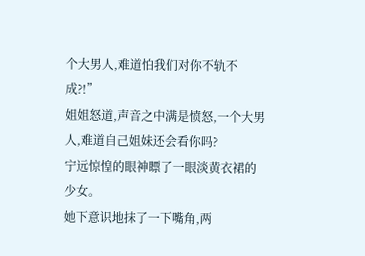个大男人,难道怕我们对你不轨不成?!”
姐姐怒道,声音之中满是愤怒,一个大男人,难道自己姐妹还会看你吗?
宁远惊惶的眼神瞟了一眼淡黄衣裙的少女。
她下意识地抹了一下嘴角,两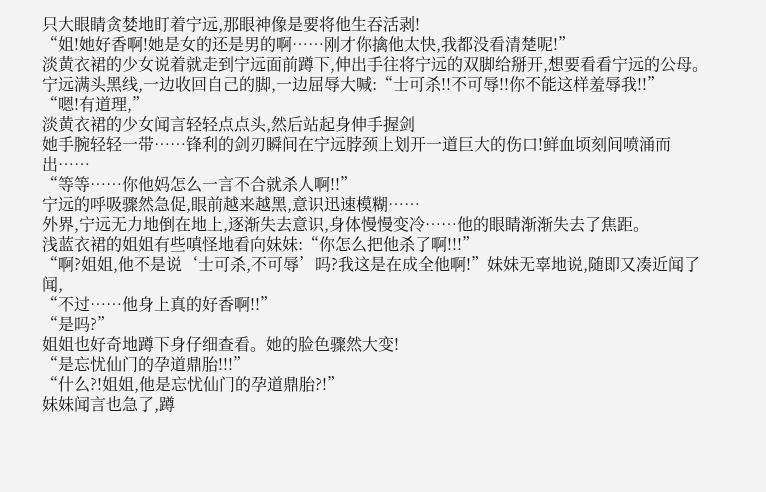只大眼睛贪婪地盯着宁远,那眼神像是要将他生吞活剥!
“姐!她好香啊!她是女的还是男的啊……刚才你擒他太快,我都没看清楚呢!”
淡黄衣裙的少女说着就走到宁远面前蹲下,伸出手往将宁远的双脚给掰开,想要看看宁远的公母。
宁远满头黑线,一边收回自己的脚,一边屈辱大喊:“士可杀!!不可辱!!你不能这样羞辱我!!”
“嗯!有道理,”
淡黄衣裙的少女闻言轻轻点点头,然后站起身伸手握剑
她手腕轻轻一带……锋利的剑刃瞬间在宁远脖颈上划开一道巨大的伤口!鲜血顷刻间喷涌而出……
“等等……你他妈怎么一言不合就杀人啊!!”
宁远的呼吸骤然急促,眼前越来越黑,意识迅速模糊……
外界,宁远无力地倒在地上,逐渐失去意识,身体慢慢变冷……他的眼睛渐渐失去了焦距。
浅蓝衣裙的姐姐有些嗔怪地看向妹妹:“你怎么把他杀了啊!!!”
“啊?姐姐,他不是说‘士可杀,不可辱’吗?我这是在成全他啊!”妹妹无辜地说,随即又凑近闻了闻,
“不过……他身上真的好香啊!!”
“是吗?”
姐姐也好奇地蹲下身仔细查看。她的脸色骤然大变!
“是忘忧仙门的孕道鼎胎!!!”
“什么?!姐姐,他是忘忧仙门的孕道鼎胎?!”
妹妹闻言也急了,蹲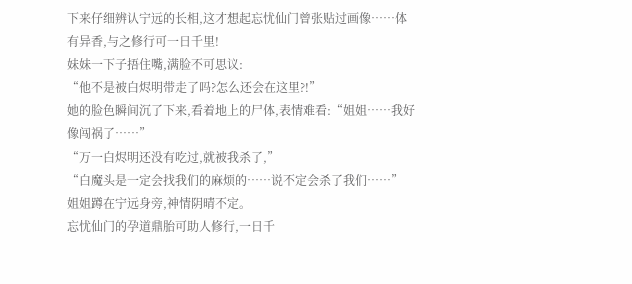下来仔细辨认宁远的长相,这才想起忘忧仙门曾张贴过画像……体有异香,与之修行可一日千里!
妹妹一下子捂住嘴,满脸不可思议:
“他不是被白烬明带走了吗?怎么还会在这里?!”
她的脸色瞬间沉了下来,看着地上的尸体,表情难看:“姐姐……我好像闯祸了……”
“万一白烬明还没有吃过,就被我杀了,”
“白魔头是一定会找我们的麻烦的……说不定会杀了我们……”
姐姐蹲在宁远身旁,神情阴晴不定。
忘忧仙门的孕道鼎胎可助人修行,一日千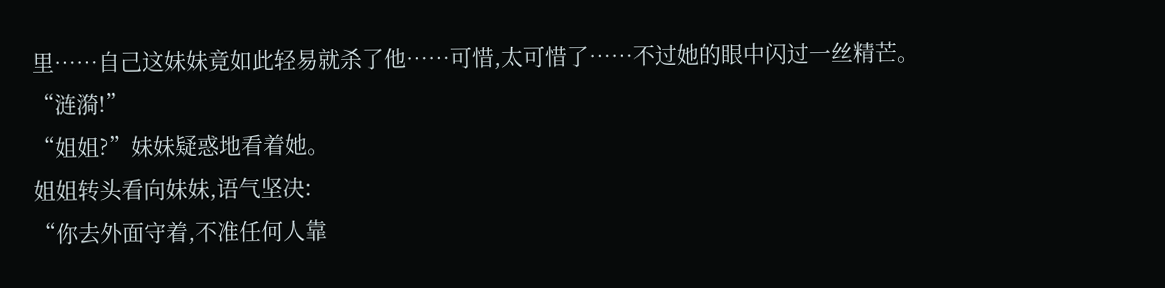里……自己这妹妹竟如此轻易就杀了他……可惜,太可惜了……不过她的眼中闪过一丝精芒。
“涟漪!”
“姐姐?”妹妹疑惑地看着她。
姐姐转头看向妹妹,语气坚决:
“你去外面守着,不准任何人靠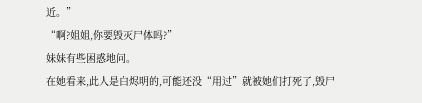近。”
“啊?姐姐,你要毁灭尸体吗?”
妹妹有些困惑地问。
在她看来,此人是白烬明的,可能还没“用过”就被她们打死了,毁尸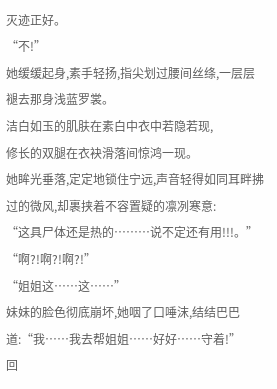灭迹正好。
“不!”
她缓缓起身,素手轻扬,指尖划过腰间丝绦,一层层褪去那身浅蓝罗裳。
洁白如玉的肌肤在素白中衣中若隐若现,
修长的双腿在衣袂滑落间惊鸿一现。
她眸光垂落,定定地锁住宁远,声音轻得如同耳畔拂过的微风,却裹挟着不容置疑的凛冽寒意:
“这具尸体还是热的………说不定还有用!!!。”
“啊?!啊?!啊?!”
“姐姐这……这……”
妹妹的脸色彻底崩坏,她咽了口唾沫,结结巴巴道:“我……我去帮姐姐……好好……守着!”
回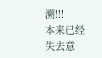溯!!!
本来已经失去意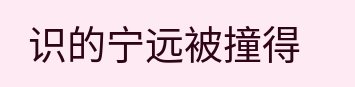识的宁远被撞得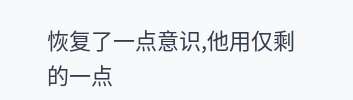恢复了一点意识,他用仅剩的一点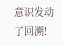意识发动了回溯!